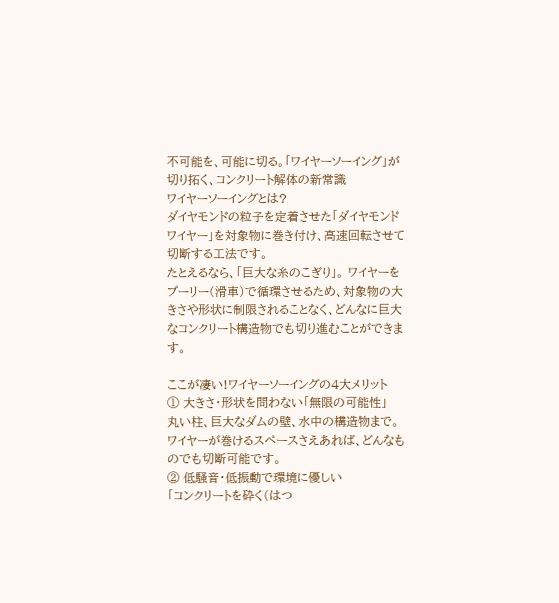不可能を、可能に切る。「ワイヤーソーイング」が切り拓く、コンクリート解体の新常識
ワイヤーソーイングとは?
ダイヤモンドの粒子を定着させた「ダイヤモンドワイヤー」を対象物に巻き付け、高速回転させて切断する工法です。
たとえるなら、「巨大な糸のこぎり」。 ワイヤーをプーリー(滑車)で循環させるため、対象物の大きさや形状に制限されることなく、どんなに巨大なコンクリート構造物でも切り進むことができます。

ここが凄い!ワイヤーソーイングの4大メリット
① 大きさ・形状を問わない「無限の可能性」
丸い柱、巨大なダムの壁、水中の構造物まで。ワイヤーが巻けるスペースさえあれば、どんなものでも切断可能です。
② 低騒音・低振動で環境に優しい
「コンクリートを砕く(はつ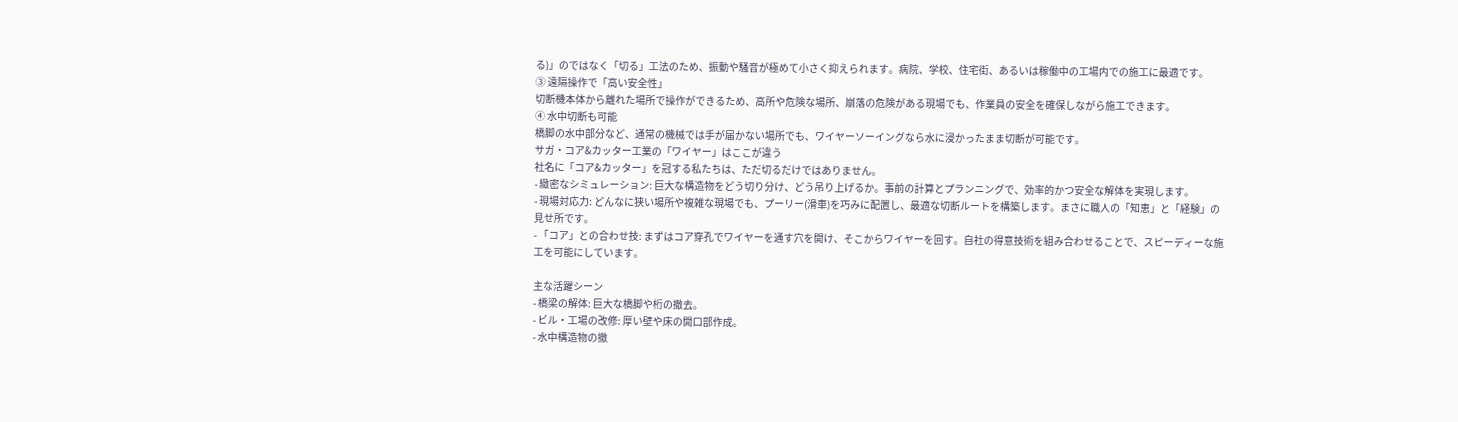る)」のではなく「切る」工法のため、振動や騒音が極めて小さく抑えられます。病院、学校、住宅街、あるいは稼働中の工場内での施工に最適です。
③ 遠隔操作で「高い安全性」
切断機本体から離れた場所で操作ができるため、高所や危険な場所、崩落の危険がある現場でも、作業員の安全を確保しながら施工できます。
④ 水中切断も可能
橋脚の水中部分など、通常の機械では手が届かない場所でも、ワイヤーソーイングなら水に浸かったまま切断が可能です。
サガ・コア&カッター工業の「ワイヤー」はここが違う
社名に「コア&カッター」を冠する私たちは、ただ切るだけではありません。
- 緻密なシミュレーション: 巨大な構造物をどう切り分け、どう吊り上げるか。事前の計算とプランニングで、効率的かつ安全な解体を実現します。
- 現場対応力: どんなに狭い場所や複雑な現場でも、プーリー(滑車)を巧みに配置し、最適な切断ルートを構築します。まさに職人の「知恵」と「経験」の見せ所です。
- 「コア」との合わせ技: まずはコア穿孔でワイヤーを通す穴を開け、そこからワイヤーを回す。自社の得意技術を組み合わせることで、スピーディーな施工を可能にしています。

主な活躍シーン
- 橋梁の解体: 巨大な橋脚や桁の撤去。
- ビル・工場の改修: 厚い壁や床の開口部作成。
- 水中構造物の撤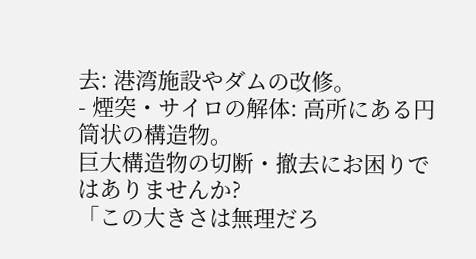去: 港湾施設やダムの改修。
- 煙突・サイロの解体: 高所にある円筒状の構造物。
巨大構造物の切断・撤去にお困りではありませんか?
「この大きさは無理だろ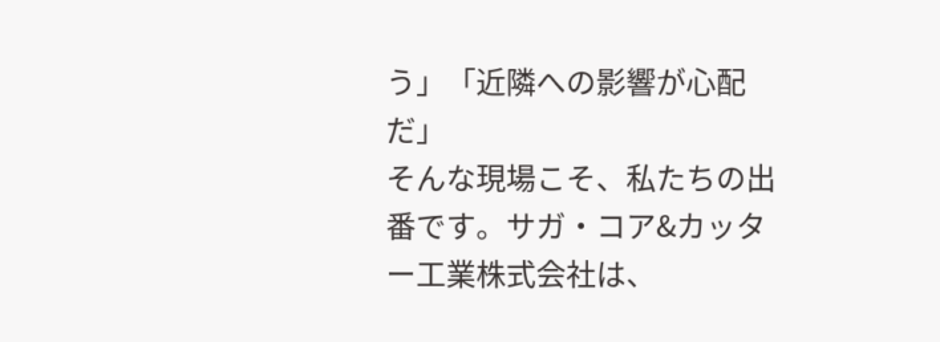う」「近隣への影響が心配だ」
そんな現場こそ、私たちの出番です。サガ・コア&カッター工業株式会社は、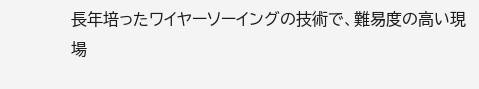長年培ったワイヤーソーイングの技術で、難易度の高い現場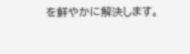を鮮やかに解決します。